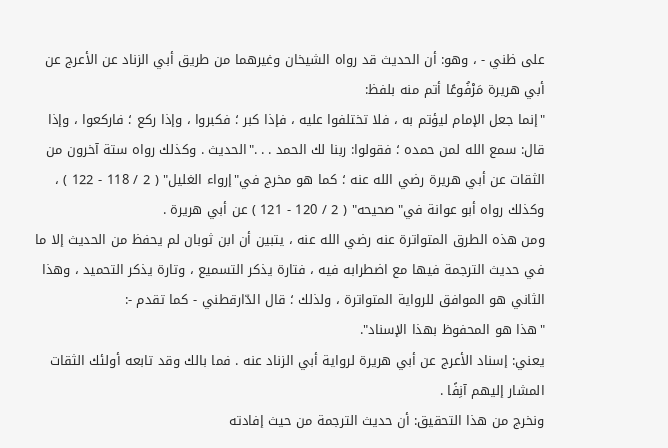على ظني - ، وهو: أن الحديث قد رواه الشيخان وغيرهما من طريق أبي الزناد عن الأعرج عن أبي هريرة مَرْفُوعًا أتم منه بلفظ:
"إنما جعل الإمام ليؤتم به ، فلا تختلفوا عليه ، فإذا كبر ؛ فكبروا ، وإذا ركع ؛ فاركعوا ، وإذا قال: سمع الله لمن حمده ؛ فقولوا: ربنا لك الحمد . . ."الحديث . وكذلك رواه ستة آخرون من الثقات عن أبي هريرة رضي الله عنه ؛ كما هو مخرج في"إرواء الغليل" ( 2 / 118 - 122 ) ، وكذلك رواه أبو عوانة في"صحيحه" ( 2 / 120 - 121 ) عن أبي هريرة .
ومن هذه الطرق المتواترة عنه رضي الله عنه ، يتبين أن ابن ثوبان لم يحفظ من الحديث إلا ما في حديث الترجمة فيها مع اضطرابه فيه ، فتارة يذكر التسميع ، وتارة يذكر التحميد ، وهذا الثاني هو الموافق للرواية المتواترة ، ولذلك ؛ قال الدّارقطني - كما تقدم -:
"هذا هو المحفوظ بهذا الإسناد".
يعني: إسناد الأعرج عن أبي هريرة لرواية أبي الزناد عنه . فما بالك وقد تابعه أولئك الثقات المشار إليهم آنِفًا .
ونخرج من هذا التحقيق: أن حديث الترجمة من حيث إفادته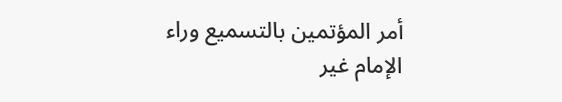أمر المؤتمين بالتسميع وراء الإمام غير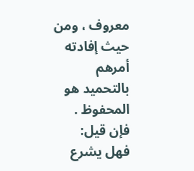معروف ، ومن حيث إفادته أمرهم بالتحميد هو المحفوظ . فإن قيل: فهل يشرع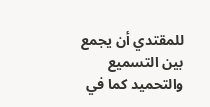للمقتدي أن يجمع بين التسميع والتحميد كما في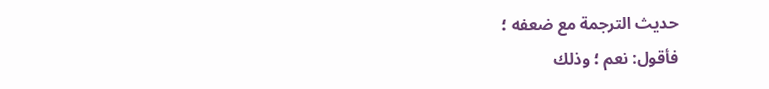حديث الترجمة مع ضعفه ؛
فأقول: نعم ؛ وذلك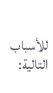للأسباب التالية: